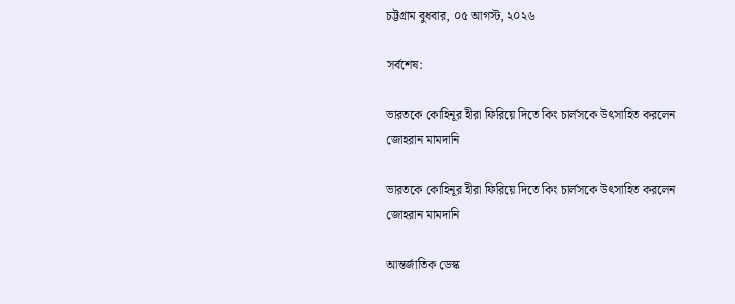চট্টগ্রাম বুধবার, ০৫ আগস্ট, ২০২৬

সর্বশেষ:

ভারতকে কোহিনূর হীরা ফিরিয়ে দিতে কিং চার্লসকে উৎসাহিত করলেন জোহরান মামদানি

ভারতকে কোহিনূর হীরা ফিরিয়ে দিতে কিং চার্লসকে উৎসাহিত করলেন জোহরান মামদানি

আন্তর্জাতিক ডেস্ক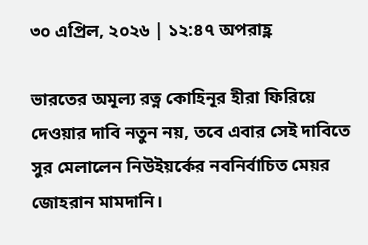৩০ এপ্রিল, ২০২৬ | ১২:৪৭ অপরাহ্ণ

ভারতের অমূল্য রত্ন কোহিনূর হীরা ফিরিয়ে দেওয়ার দাবি নতুন নয়, তবে এবার সেই দাবিতে সুর মেলালেন নিউইয়র্কের নবনির্বাচিত মেয়র জোহরান মামদানি।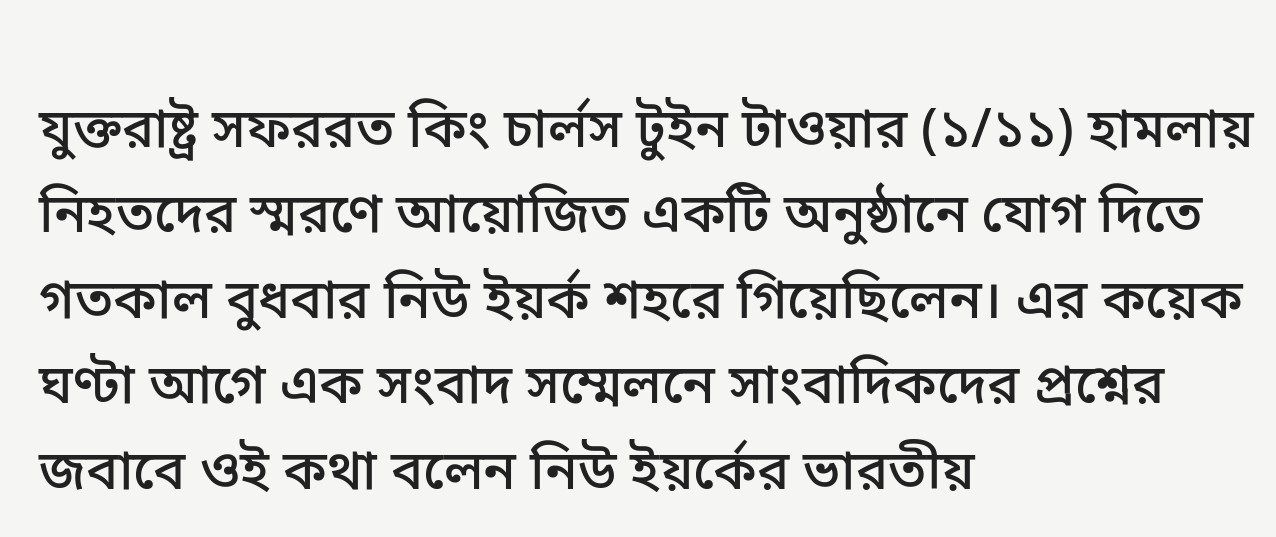যুক্তরাষ্ট্র সফররত কিং চার্লস টুইন টাওয়ার (১/১১) হামলায় নিহতদের স্মরণে আয়োজিত একটি অনুষ্ঠানে যোগ দিতে গতকাল বুধবার নিউ ইয়র্ক শহরে গিয়েছিলেন। এর কয়েক ঘণ্টা আগে এক সংবাদ সম্মেলনে সাংবাদিকদের প্রশ্নের জবাবে ওই কথা বলেন নিউ ইয়র্কের ভারতীয়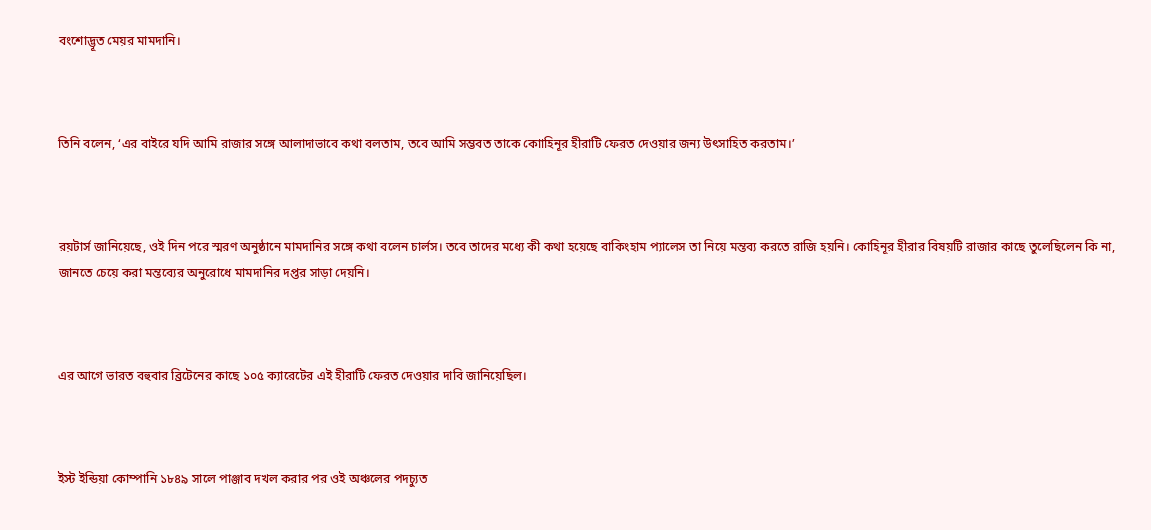বংশোদ্ভূত মেয়র মামদানি।



তিনি বলেন, ‘এর বাইরে যদি আমি রাজার সঙ্গে আলাদাভাবে কথা বলতাম, তবে আমি সম্ভবত তাকে কোাহিনূর হীরাটি ফেরত দেওয়ার জন্য উৎসাহিত করতাম।’



রয়টার্স জানিয়েছে, ওই দিন পরে স্মরণ অনুষ্ঠানে মামদানির সঙ্গে কথা বলেন চার্লস। তবে তাদের মধ্যে কী কথা হয়েছে বাকিংহাম প্যালেস তা নিয়ে মন্তব্য করতে রাজি হয়নি। কোহিনূর হীরার বিষয়টি রাজার কাছে তুলেছিলেন কি না, জানতে চেয়ে করা মন্তব্যের অনুরোধে মামদানির দপ্তর সাড়া দেয়নি।



এর আগে ভারত বহুবার ব্রিটেনের কাছে ১০৫ ক্যারেটের এই হীরাটি ফেরত দেওয়ার দাবি জানিয়েছিল।



ইস্ট ইন্ডিয়া কোম্পানি ১৮৪৯ সালে পাঞ্জাব দখল করার পর ওই অঞ্চলের পদচ্যুত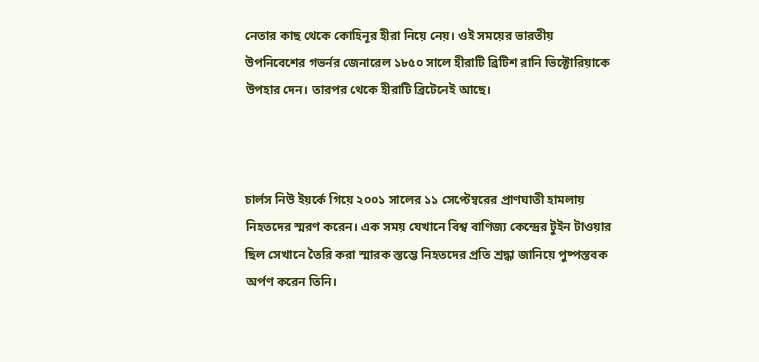নেতার কাছ থেকে কোহিনূর হীরা নিয়ে নেয়। ওই সময়ের ভারতীয় উপনিবেশের গভর্নর জেনারেল ১৮৫০ সালে হীরাটি ব্রিটিশ রানি ভিক্টোরিয়াকে উপহার দেন। তারপর থেকে হীরাটি ব্রিটেনেই আছে।



চার্লস নিউ ইয়র্কে গিয়ে ২০০১ সালের ১১ সেপ্টেম্বরের প্রাণঘাতী হামলায় নিহতদের স্মরণ করেন। এক সময় যেখানে বিশ্ব বাণিজ্য কেন্দ্রের টুইন টাওয়ার ছিল সেখানে তৈরি করা স্মারক স্তম্ভে নিহতদের প্রতি শ্রদ্ধা জানিয়ে পুষ্পস্তবক অর্পণ করেন তিনি।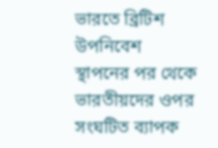ভারতে ব্রিটিশ উপনিবেশ স্থাপনের পর থেকে ভারতীয়দের ওপর সংঘটিত ব্যাপক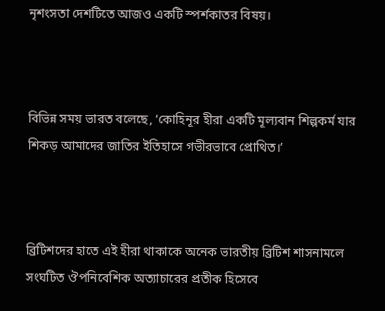নৃশংসতা দেশটিতে আজও একটি স্পর্শকাতর বিষয়।



বিভিন্ন সময় ভারত বলেছে, ‘কোহিনূর হীরা একটি মূল্যবান শিল্পকর্ম যার শিকড় আমাদের জাতির ইতিহাসে গভীরভাবে প্রোথিত।’



ব্রিটিশদের হাতে এই হীরা থাকাকে অনেক ভারতীয় ব্রিটিশ শাসনামলে সংঘটিত ঔপনিবেশিক অত্যাচারের প্রতীক হিসেবে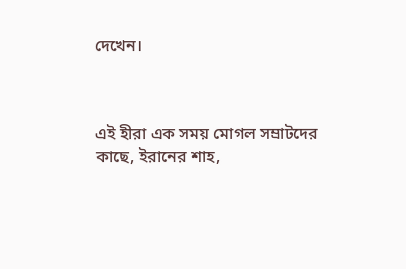দেখেন।



এই হীরা এক সময় মোগল সম্রাটদের কাছে, ইরানের শাহ,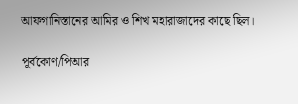আফগানিস্তানের আমির ও শিখ মহারাজাদের কাছে ছিল।

পূর্বকোণ/পিআর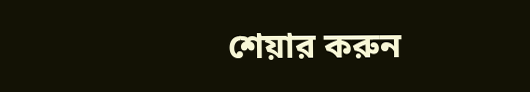শেয়ার করুন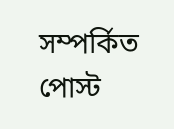সম্পর্কিত পোস্ট